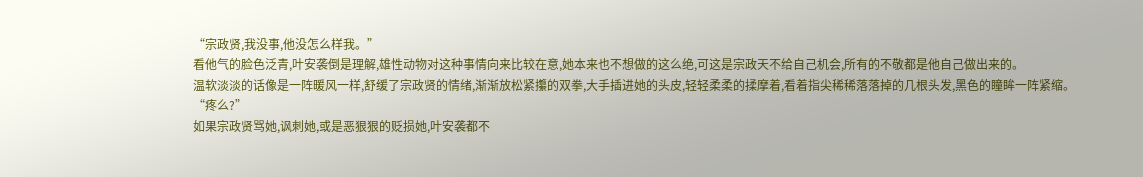“宗政贤,我没事,他没怎么样我。”
看他气的脸色泛青,叶安袭倒是理解,雄性动物对这种事情向来比较在意,她本来也不想做的这么绝,可这是宗政天不给自己机会,所有的不敬都是他自己做出来的。
温软淡淡的话像是一阵暖风一样,舒缓了宗政贤的情绪,渐渐放松紧攥的双拳,大手插进她的头皮,轻轻柔柔的揉摩着,看着指尖稀稀落落掉的几根头发,黑色的瞳眸一阵紧缩。
“疼么?”
如果宗政贤骂她,讽刺她,或是恶狠狠的贬损她,叶安袭都不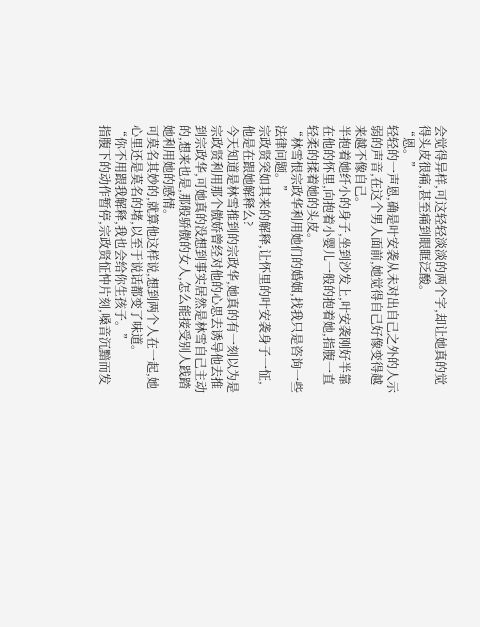会觉得异样,可这轻轻淡淡的两个字,却让她真的觉得头皮很痛,甚至痛到眼眶泛酸。
“恩。”
轻轻的一声恩,确是叶安袭从未对出自己之外的人示弱的声音,在这个男人面前,她觉得自己好像变得越来越不像自己。
半抱着她纤小的身子,坐到沙发上,叶安袭刚好半靠在他的怀里,向抱着小婴儿一般的抱着她,指腹一直轻柔的揉着她的头皮。
“林雪恨宗政华利用她们的婚姻,找我只是咨询一些法律问题。”
宗政贤突如其来的解释,让怀里的叶安袭身子一怔,他是在跟她解释么?
今天知道是林雪推到的宗政华,她真的有一刻以为是宗政贤利用那个傲娇曾经对他的心思去诱导他去推到宗政华,可她真的没想到事实居然是林雪自己主动的,想来也是,那般骄傲的女人,怎么能接受别人践踏她利用她的感情。
可莫名其妙的,就算他这样说,想到两个人在一起,她心里还是莫名的堵,以至于说话都变了味道。
“你不用跟我解释,我也会给你生孩子。”
指腹下的动作暂停,宗政贤怔忡片刻,嗓音沉黯而发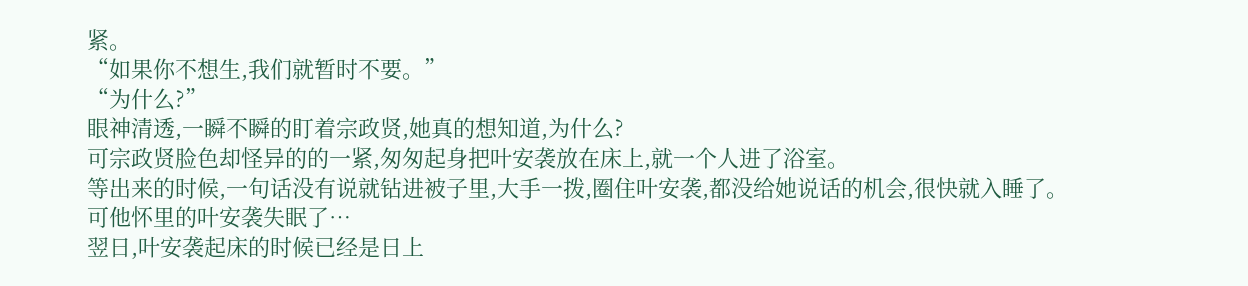紧。
“如果你不想生,我们就暂时不要。”
“为什么?”
眼神清透,一瞬不瞬的盯着宗政贤,她真的想知道,为什么?
可宗政贤脸色却怪异的的一紧,匆匆起身把叶安袭放在床上,就一个人进了浴室。
等出来的时候,一句话没有说就钻进被子里,大手一拨,圈住叶安袭,都没给她说话的机会,很快就入睡了。
可他怀里的叶安袭失眠了…
翌日,叶安袭起床的时候已经是日上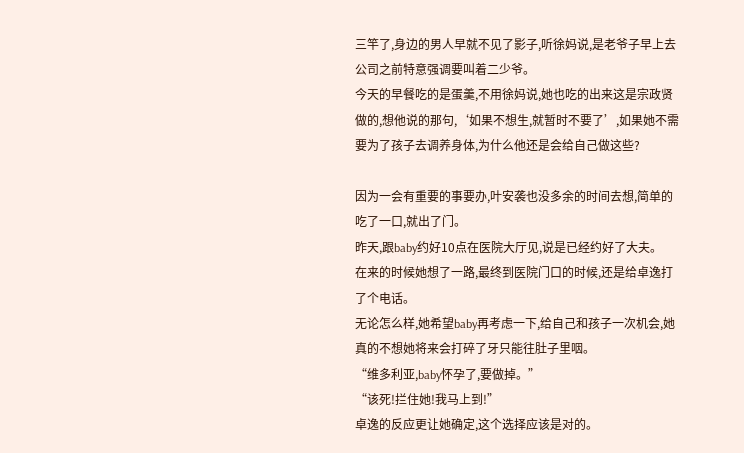三竿了,身边的男人早就不见了影子,听徐妈说,是老爷子早上去公司之前特意强调要叫着二少爷。
今天的早餐吃的是蛋羹,不用徐妈说,她也吃的出来这是宗政贤做的,想他说的那句,‘如果不想生,就暂时不要了’,如果她不需要为了孩子去调养身体,为什么他还是会给自己做这些?

因为一会有重要的事要办,叶安袭也没多余的时间去想,简单的吃了一口,就出了门。
昨天,跟baby约好10点在医院大厅见,说是已经约好了大夫。
在来的时候她想了一路,最终到医院门口的时候,还是给卓逸打了个电话。
无论怎么样,她希望baby再考虑一下,给自己和孩子一次机会,她真的不想她将来会打碎了牙只能往肚子里咽。
“维多利亚,baby怀孕了,要做掉。”
“该死!拦住她!我马上到!”
卓逸的反应更让她确定,这个选择应该是对的。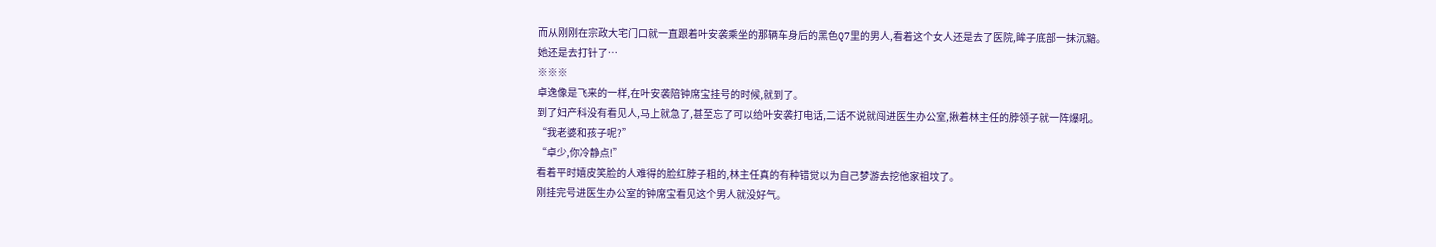而从刚刚在宗政大宅门口就一直跟着叶安袭乘坐的那辆车身后的黑色Q7里的男人,看着这个女人还是去了医院,眸子底部一抹沉黯。
她还是去打针了…
※※※
卓逸像是飞来的一样,在叶安袭陪钟席宝挂号的时候,就到了。
到了妇产科没有看见人,马上就急了,甚至忘了可以给叶安袭打电话,二话不说就闯进医生办公室,揪着林主任的脖领子就一阵爆吼。
“我老婆和孩子呢?”
“卓少,你冷静点!”
看着平时嬉皮笑脸的人难得的脸红脖子粗的,林主任真的有种错觉以为自己梦游去挖他家祖坟了。
刚挂完号进医生办公室的钟席宝看见这个男人就没好气。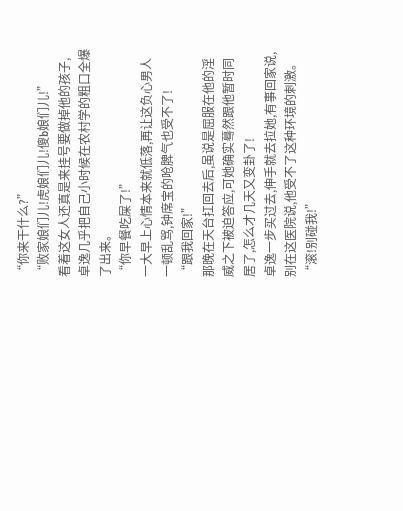“你来干什么?”
“败家娘们儿!虎娘们儿!傻b娘们儿!”
看着这女人还真是来挂号要做掉他的孩子,卓逸几乎把自己小时候在农村学的粗口全爆了出来。
“你早餐吃屎了!”
一大早上心情本来就低落,再让这负心男人一顿乱骂,钟席宝的呛脾气也受不了!
“跟我回家!”
那晚在天台扛回去后,虽说是屈服在他的淫威之下被迫答应,可她确实蓦然跟他暂时同居了,怎么才几天又变卦了!
卓逸一步买过去,伸手就去拉她,有事回家说,别在这医院说,他受不了这种环境的刺激。
“滚!别碰我!”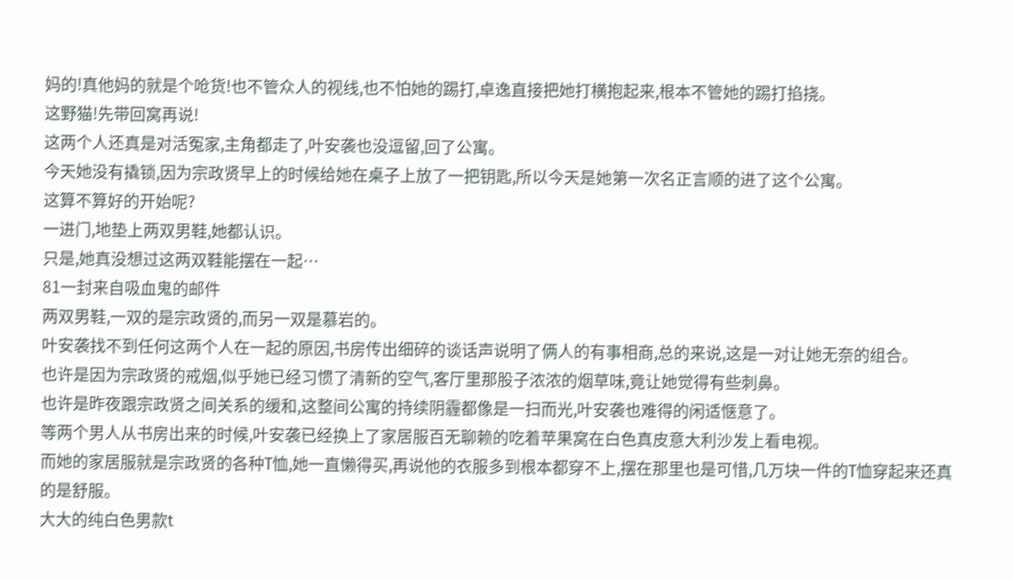妈的!真他妈的就是个呛货!也不管众人的视线,也不怕她的踢打,卓逸直接把她打横抱起来,根本不管她的踢打掐挠。
这野猫!先带回窝再说!
这两个人还真是对活冤家,主角都走了,叶安袭也没逗留,回了公寓。
今天她没有撬锁,因为宗政贤早上的时候给她在桌子上放了一把钥匙,所以今天是她第一次名正言顺的进了这个公寓。
这算不算好的开始呢?
一进门,地垫上两双男鞋,她都认识。
只是,她真没想过这两双鞋能摆在一起…
81一封来自吸血鬼的邮件
两双男鞋,一双的是宗政贤的,而另一双是慕岩的。
叶安袭找不到任何这两个人在一起的原因,书房传出细碎的谈话声说明了俩人的有事相商,总的来说,这是一对让她无奈的组合。
也许是因为宗政贤的戒烟,似乎她已经习惯了清新的空气,客厅里那股子浓浓的烟草味,竟让她觉得有些刺鼻。
也许是昨夜跟宗政贤之间关系的缓和,这整间公寓的持续阴霾都像是一扫而光,叶安袭也难得的闲适惬意了。
等两个男人从书房出来的时候,叶安袭已经换上了家居服百无聊赖的吃着苹果窝在白色真皮意大利沙发上看电视。
而她的家居服就是宗政贤的各种T恤,她一直懒得买,再说他的衣服多到根本都穿不上,摆在那里也是可惜,几万块一件的T恤穿起来还真的是舒服。
大大的纯白色男款t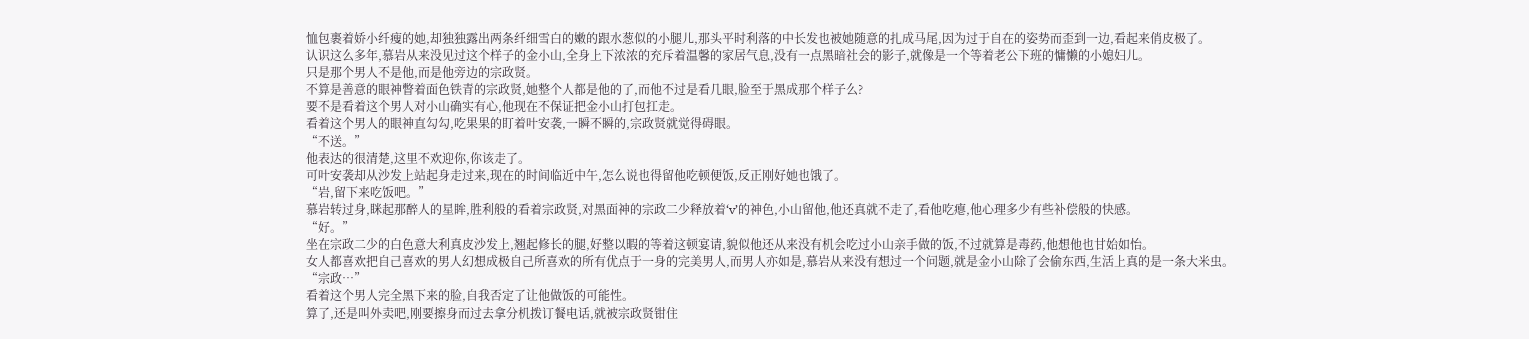恤包裹着娇小纤瘦的她,却独独露出两条纤细雪白的嫩的跟水葱似的小腿儿,那头平时利落的中长发也被她随意的扎成马尾,因为过于自在的姿势而歪到一边,看起来俏皮极了。
认识这么多年,慕岩从来没见过这个样子的金小山,全身上下浓浓的充斥着温馨的家居气息,没有一点黑暗社会的影子,就像是一个等着老公下班的慵懒的小媳妇儿。
只是那个男人不是他,而是他旁边的宗政贤。
不算是善意的眼神瞥着面色铁青的宗政贤,她整个人都是他的了,而他不过是看几眼,脸至于黑成那个样子么?
要不是看着这个男人对小山确实有心,他现在不保证把金小山打包扛走。
看着这个男人的眼神直勾勾,吃果果的盯着叶安袭,一瞬不瞬的,宗政贤就觉得碍眼。
“不送。”
他表达的很清楚,这里不欢迎你,你该走了。
可叶安袭却从沙发上站起身走过来,现在的时间临近中午,怎么说也得留他吃顿便饭,反正刚好她也饿了。
“岩,留下来吃饭吧。”
慕岩转过身,眯起那醉人的星眸,胜利般的看着宗政贤,对黑面神的宗政二少释放着‘v’的神色,小山留他,他还真就不走了,看他吃瘪,他心理多少有些补偿般的快感。
“好。”
坐在宗政二少的白色意大利真皮沙发上,翘起修长的腿,好整以暇的等着这顿宴请,貌似他还从来没有机会吃过小山亲手做的饭,不过就算是毒药,他想他也甘始如怡。
女人都喜欢把自己喜欢的男人幻想成极自己所喜欢的所有优点于一身的完美男人,而男人亦如是,慕岩从来没有想过一个问题,就是金小山除了会偷东西,生活上真的是一条大米虫。
“宗政…”
看着这个男人完全黑下来的脸,自我否定了让他做饭的可能性。
算了,还是叫外卖吧,刚要擦身而过去拿分机拨订餐电话,就被宗政贤钳住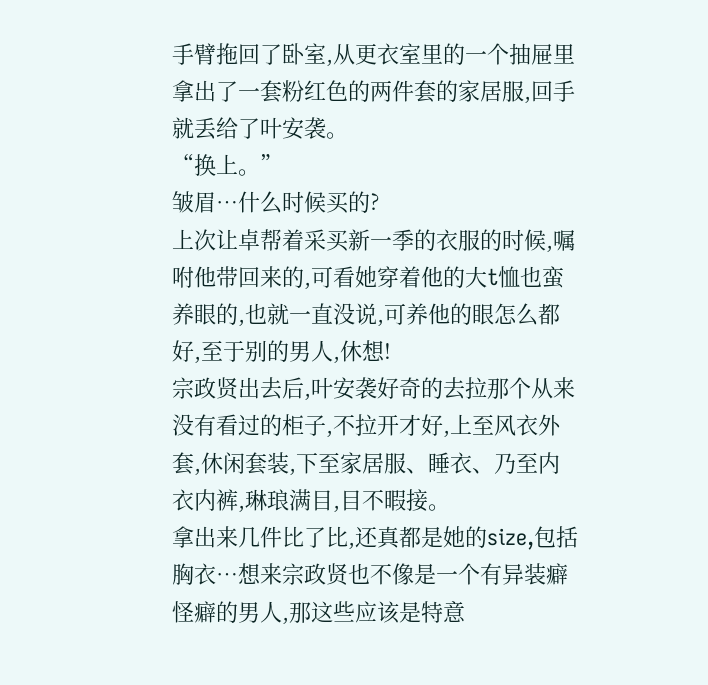手臂拖回了卧室,从更衣室里的一个抽屉里拿出了一套粉红色的两件套的家居服,回手就丢给了叶安袭。
“换上。”
皱眉…什么时候买的?
上次让卓帮着采买新一季的衣服的时候,嘱咐他带回来的,可看她穿着他的大t恤也蛮养眼的,也就一直没说,可养他的眼怎么都好,至于别的男人,休想!
宗政贤出去后,叶安袭好奇的去拉那个从来没有看过的柜子,不拉开才好,上至风衣外套,休闲套装,下至家居服、睡衣、乃至内衣内裤,琳琅满目,目不暇接。
拿出来几件比了比,还真都是她的size,包括胸衣…想来宗政贤也不像是一个有异装癖怪癖的男人,那这些应该是特意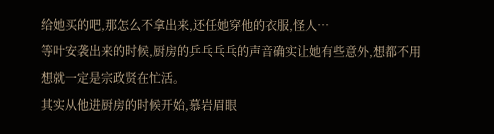给她买的吧,那怎么不拿出来,还任她穿他的衣服,怪人…
等叶安袭出来的时候,厨房的乒乓乓乓的声音确实让她有些意外,想都不用想就一定是宗政贤在忙活。
其实从他进厨房的时候开始,慕岩眉眼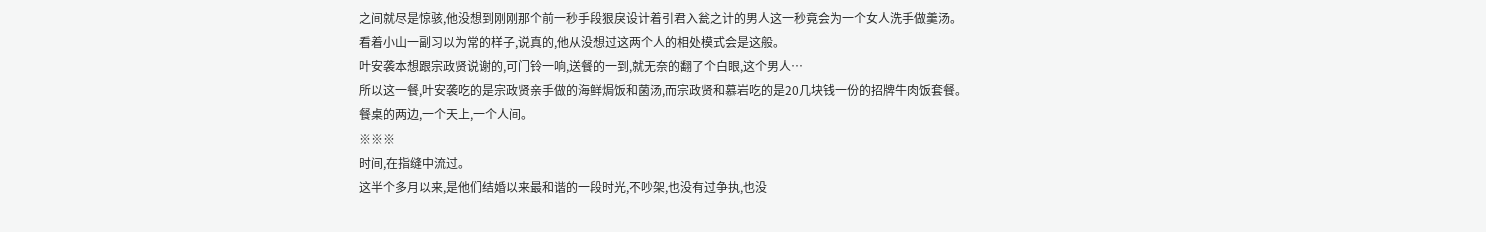之间就尽是惊骇,他没想到刚刚那个前一秒手段狠戾设计着引君入瓮之计的男人这一秒竟会为一个女人洗手做羹汤。
看着小山一副习以为常的样子,说真的,他从没想过这两个人的相处模式会是这般。
叶安袭本想跟宗政贤说谢的,可门铃一响,送餐的一到,就无奈的翻了个白眼,这个男人…
所以这一餐,叶安袭吃的是宗政贤亲手做的海鲜焗饭和菌汤,而宗政贤和慕岩吃的是20几块钱一份的招牌牛肉饭套餐。
餐桌的两边,一个天上,一个人间。
※※※
时间,在指缝中流过。
这半个多月以来,是他们结婚以来最和谐的一段时光,不吵架,也没有过争执,也没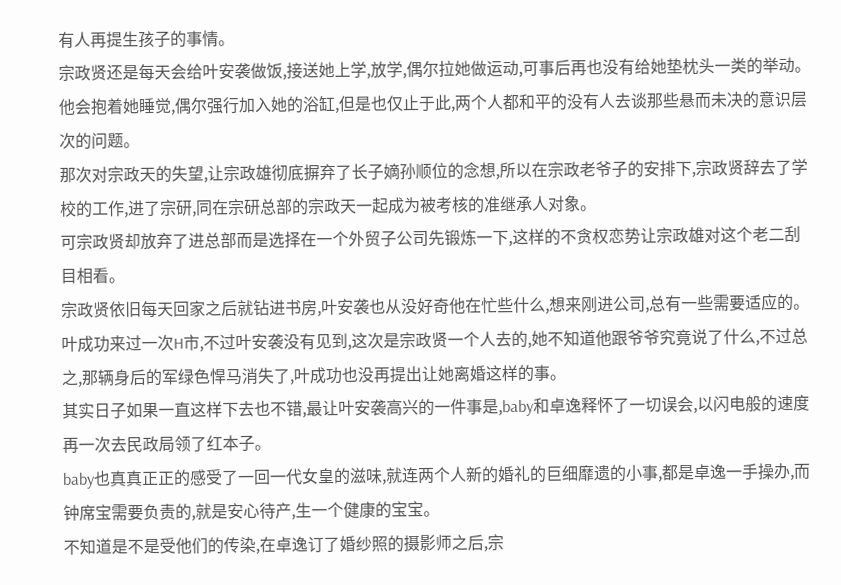有人再提生孩子的事情。
宗政贤还是每天会给叶安袭做饭,接送她上学,放学,偶尔拉她做运动,可事后再也没有给她垫枕头一类的举动。
他会抱着她睡觉,偶尔强行加入她的浴缸,但是也仅止于此,两个人都和平的没有人去谈那些悬而未决的意识层次的问题。
那次对宗政天的失望,让宗政雄彻底摒弃了长子嫡孙顺位的念想,所以在宗政老爷子的安排下,宗政贤辞去了学校的工作,进了宗研,同在宗研总部的宗政天一起成为被考核的准继承人对象。
可宗政贤却放弃了进总部而是选择在一个外贸子公司先锻炼一下,这样的不贪权恋势让宗政雄对这个老二刮目相看。
宗政贤依旧每天回家之后就钻进书房,叶安袭也从没好奇他在忙些什么,想来刚进公司,总有一些需要适应的。
叶成功来过一次H市,不过叶安袭没有见到,这次是宗政贤一个人去的,她不知道他跟爷爷究竟说了什么,不过总之,那辆身后的军绿色悍马消失了,叶成功也没再提出让她离婚这样的事。
其实日子如果一直这样下去也不错,最让叶安袭高兴的一件事是,baby和卓逸释怀了一切误会,以闪电般的速度再一次去民政局领了红本子。
baby也真真正正的感受了一回一代女皇的滋味,就连两个人新的婚礼的巨细靡遗的小事,都是卓逸一手操办,而钟席宝需要负责的,就是安心待产,生一个健康的宝宝。
不知道是不是受他们的传染,在卓逸订了婚纱照的摄影师之后,宗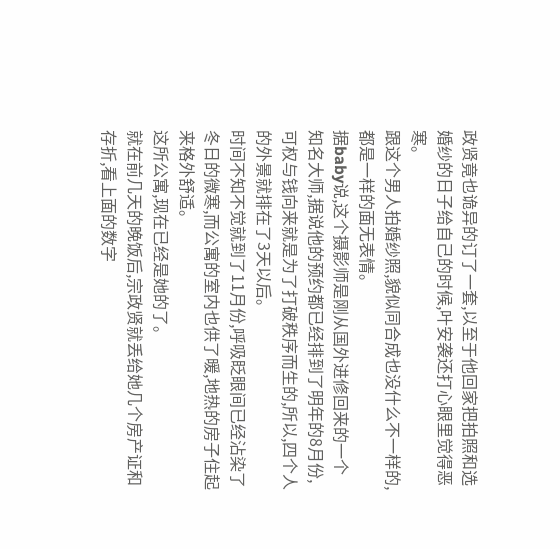政贤竟也诡异的订了一套,以至于他回家把拍照和选婚纱的日子给自己的时候,叶安袭还打心眼里觉得恶寒。
跟这个男人拍婚纱照,貌似同合成也没什么不一样的,都是一样的面无表情。
据baby说,这个摄影师是刚从国外进修回来的一个知名大师,据说他的预约都已经排到了明年的8月份,可权与钱向来就是为了打破秩序而生的,所以,四个人的外景就排在了3天以后。
时间不知不觉就到了11月份,呼吸眨眼间已经沾染了冬日的微寒,而公寓的室内也供了暖,地热的房子住起来格外舒适。
这所公寓,现在已经是她的了。
就在前几天的晚饭后,宗政贤就丢给她几个房产证和存折,看上面的数字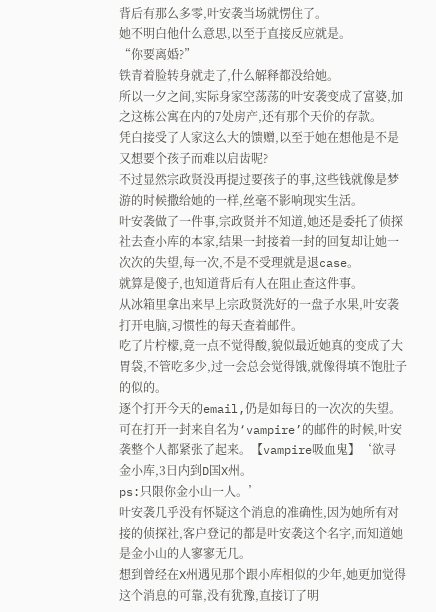背后有那么多零,叶安袭当场就愣住了。
她不明白他什么意思,以至于直接反应就是。
“你要离婚?”
铁青着脸转身就走了,什么解释都没给她。
所以一夕之间,实际身家空荡荡的叶安袭变成了富婆,加之这栋公寓在内的7处房产,还有那个天价的存款。
凭白接受了人家这么大的馈赠,以至于她在想他是不是又想要个孩子而难以启齿呢?
不过显然宗政贤没再提过要孩子的事,这些钱就像是梦游的时候撒给她的一样,丝毫不影响现实生活。
叶安袭做了一件事,宗政贤并不知道,她还是委托了侦探社去查小库的本家,结果一封接着一封的回复却让她一次次的失望,每一次,不是不受理就是退case。
就算是傻子,也知道背后有人在阻止查这件事。
从冰箱里拿出来早上宗政贤洗好的一盘子水果,叶安袭打开电脑,习惯性的每天查着邮件。
吃了片柠檬,竟一点不觉得酸,貌似最近她真的变成了大胃袋,不管吃多少,过一会总会觉得饿,就像得填不饱肚子的似的。
逐个打开今天的email,仍是如每日的一次次的失望。
可在打开一封来自名为‘vampire’的邮件的时候,叶安袭整个人都紧张了起来。【vampire吸血鬼】‘欲寻金小库,3日内到D国X州。
ps:只限你金小山一人。’
叶安袭几乎没有怀疑这个消息的准确性,因为她所有对接的侦探社,客户登记的都是叶安袭这个名字,而知道她是金小山的人寥寥无几。
想到曾经在X州遇见那个跟小库相似的少年,她更加觉得这个消息的可靠,没有犹豫,直接订了明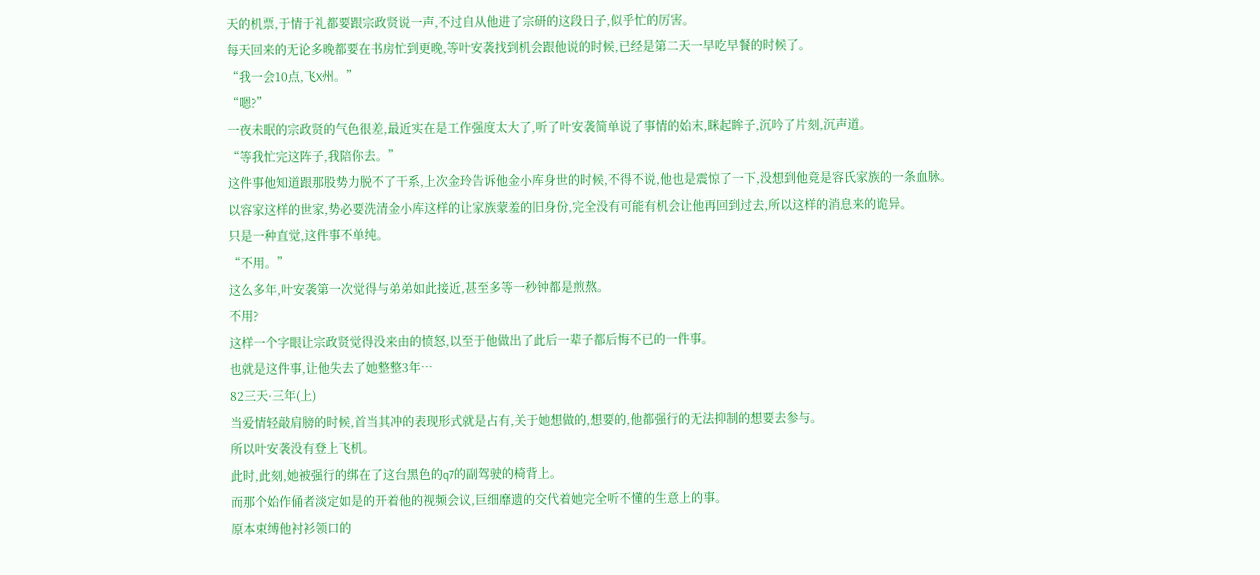天的机票,于情于礼都要跟宗政贤说一声,不过自从他进了宗研的这段日子,似乎忙的厉害。
每天回来的无论多晚都要在书房忙到更晚,等叶安袭找到机会跟他说的时候,已经是第二天一早吃早餐的时候了。
“我一会10点,飞X州。”
“嗯?”
一夜未眠的宗政贤的气色很差,最近实在是工作强度太大了,听了叶安袭简单说了事情的始末,眯起眸子,沉吟了片刻,沉声道。
“等我忙完这阵子,我陪你去。”
这件事他知道跟那股势力脱不了干系,上次金玲告诉他金小库身世的时候,不得不说,他也是震惊了一下,没想到他竟是容氏家族的一条血脉。
以容家这样的世家,势必要洗清金小库这样的让家族蒙羞的旧身份,完全没有可能有机会让他再回到过去,所以这样的消息来的诡异。
只是一种直觉,这件事不单纯。
“不用。”
这么多年,叶安袭第一次觉得与弟弟如此接近,甚至多等一秒钟都是煎熬。
不用?
这样一个字眼让宗政贤觉得没来由的愤怒,以至于他做出了此后一辈子都后悔不已的一件事。
也就是这件事,让他失去了她整整3年…
82三天·三年(上)
当爱情轻敲肩膀的时候,首当其冲的表现形式就是占有,关于她想做的,想要的,他都强行的无法抑制的想要去参与。
所以叶安袭没有登上飞机。
此时,此刻,她被强行的绑在了这台黑色的q7的副驾驶的椅背上。
而那个始作俑者淡定如是的开着他的视频会议,巨细靡遗的交代着她完全听不懂的生意上的事。
原本束缚他衬衫领口的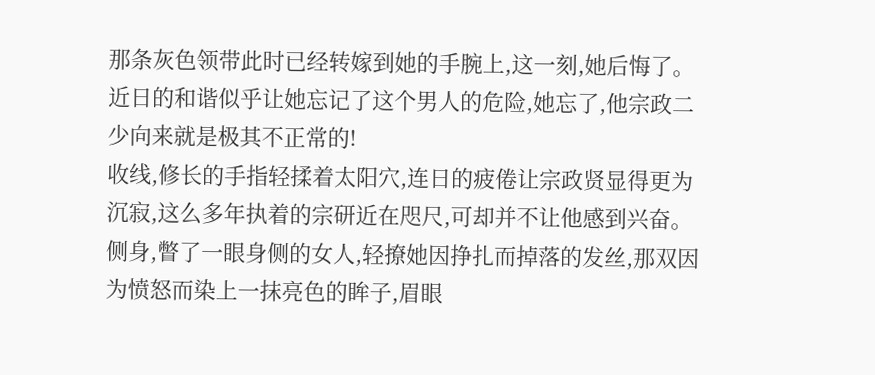那条灰色领带此时已经转嫁到她的手腕上,这一刻,她后悔了。
近日的和谐似乎让她忘记了这个男人的危险,她忘了,他宗政二少向来就是极其不正常的!
收线,修长的手指轻揉着太阳穴,连日的疲倦让宗政贤显得更为沉寂,这么多年执着的宗研近在咫尺,可却并不让他感到兴奋。
侧身,瞥了一眼身侧的女人,轻撩她因挣扎而掉落的发丝,那双因为愤怒而染上一抹亮色的眸子,眉眼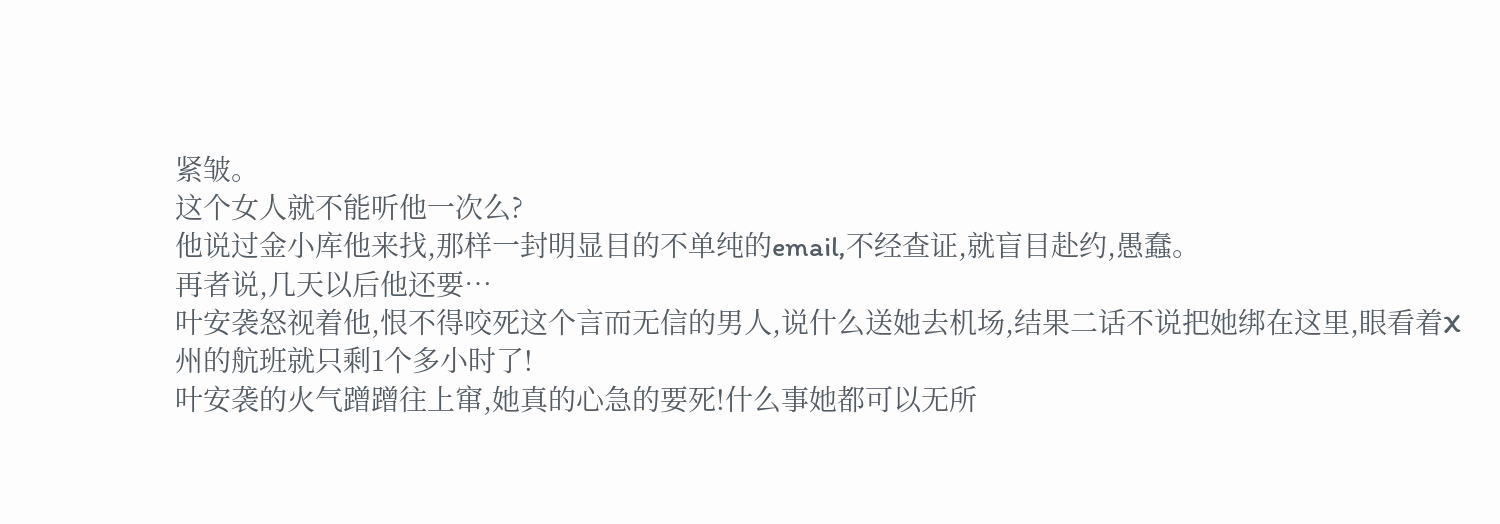紧皱。
这个女人就不能听他一次么?
他说过金小库他来找,那样一封明显目的不单纯的email,不经查证,就盲目赴约,愚蠢。
再者说,几天以后他还要…
叶安袭怒视着他,恨不得咬死这个言而无信的男人,说什么送她去机场,结果二话不说把她绑在这里,眼看着X州的航班就只剩1个多小时了!
叶安袭的火气蹭蹭往上窜,她真的心急的要死!什么事她都可以无所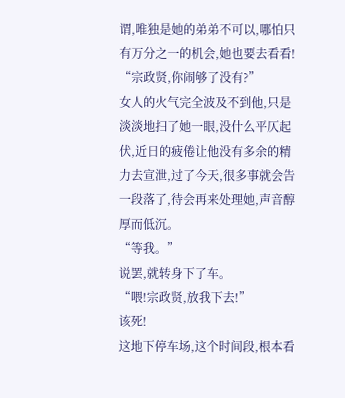谓,唯独是她的弟弟不可以,哪怕只有万分之一的机会,她也要去看看!
“宗政贤,你闹够了没有?”
女人的火气完全波及不到他,只是淡淡地扫了她一眼,没什么平仄起伏,近日的疲倦让他没有多余的精力去宣泄,过了今天,很多事就会告一段落了,待会再来处理她,声音醇厚而低沉。
“等我。”
说罢,就转身下了车。
“喂!宗政贤,放我下去!”
该死!
这地下停车场,这个时间段,根本看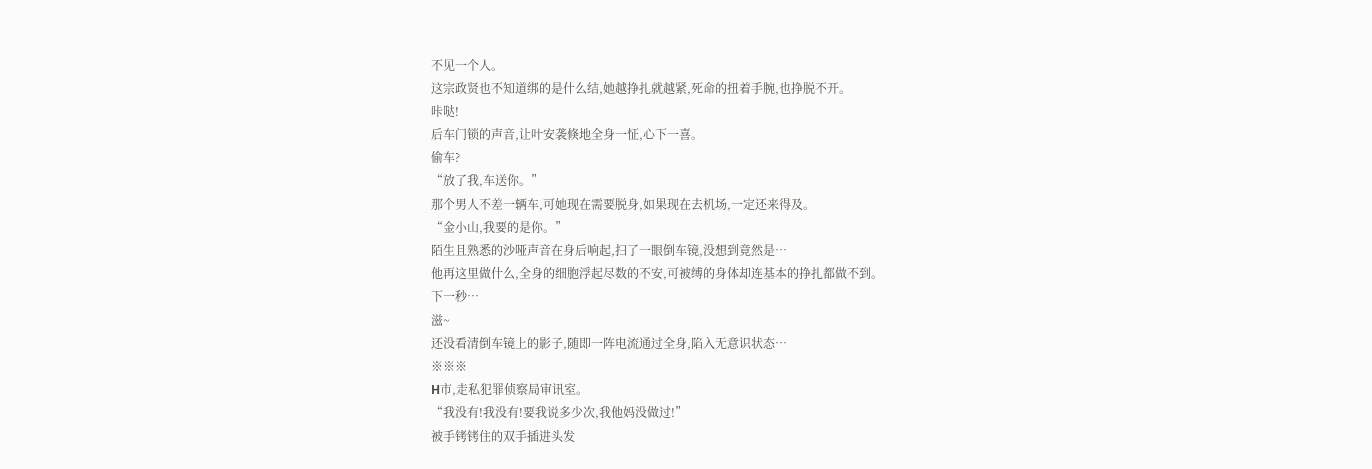不见一个人。
这宗政贤也不知道绑的是什么结,她越挣扎就越紧,死命的扭着手腕,也挣脱不开。
咔哒!
后车门锁的声音,让叶安袭倏地全身一怔,心下一喜。
偷车?
“放了我,车送你。”
那个男人不差一辆车,可她现在需要脱身,如果现在去机场,一定还来得及。
“金小山,我要的是你。”
陌生且熟悉的沙哑声音在身后响起,扫了一眼倒车镜,没想到竟然是…
他再这里做什么,全身的细胞浮起尽数的不安,可被缚的身体却连基本的挣扎都做不到。
下一秒…
滋~
还没看清倒车镜上的影子,随即一阵电流通过全身,陷入无意识状态…
※※※
H市,走私犯罪侦察局审讯室。
“我没有!我没有!要我说多少次,我他妈没做过!”
被手铐铐住的双手插进头发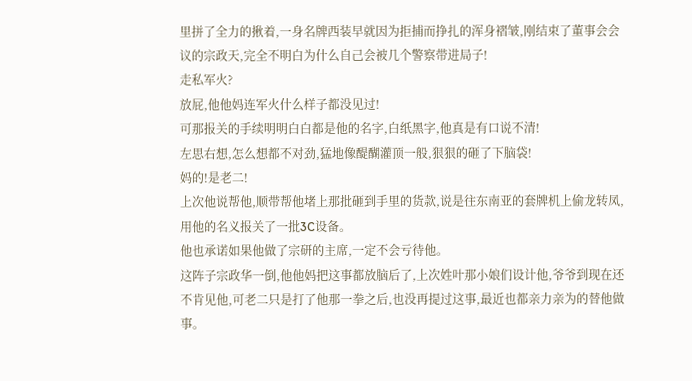里拼了全力的揪着,一身名牌西装早就因为拒捕而挣扎的浑身褶皱,刚结束了董事会会议的宗政天,完全不明白为什么自己会被几个警察带进局子!
走私军火?
放屁,他他妈连军火什么样子都没见过!
可那报关的手续明明白白都是他的名字,白纸黑字,他真是有口说不清!
左思右想,怎么想都不对劲,猛地像醍醐灌顶一般,狠狠的砸了下脑袋!
妈的!是老二!
上次他说帮他,顺带帮他堵上那批砸到手里的货款,说是往东南亚的套牌机上偷龙转凤,用他的名义报关了一批3C设备。
他也承诺如果他做了宗研的主席,一定不会亏待他。
这阵子宗政华一倒,他他妈把这事都放脑后了,上次姓叶那小娘们设计他,爷爷到现在还不肯见他,可老二只是打了他那一拳之后,也没再提过这事,最近也都亲力亲为的替他做事。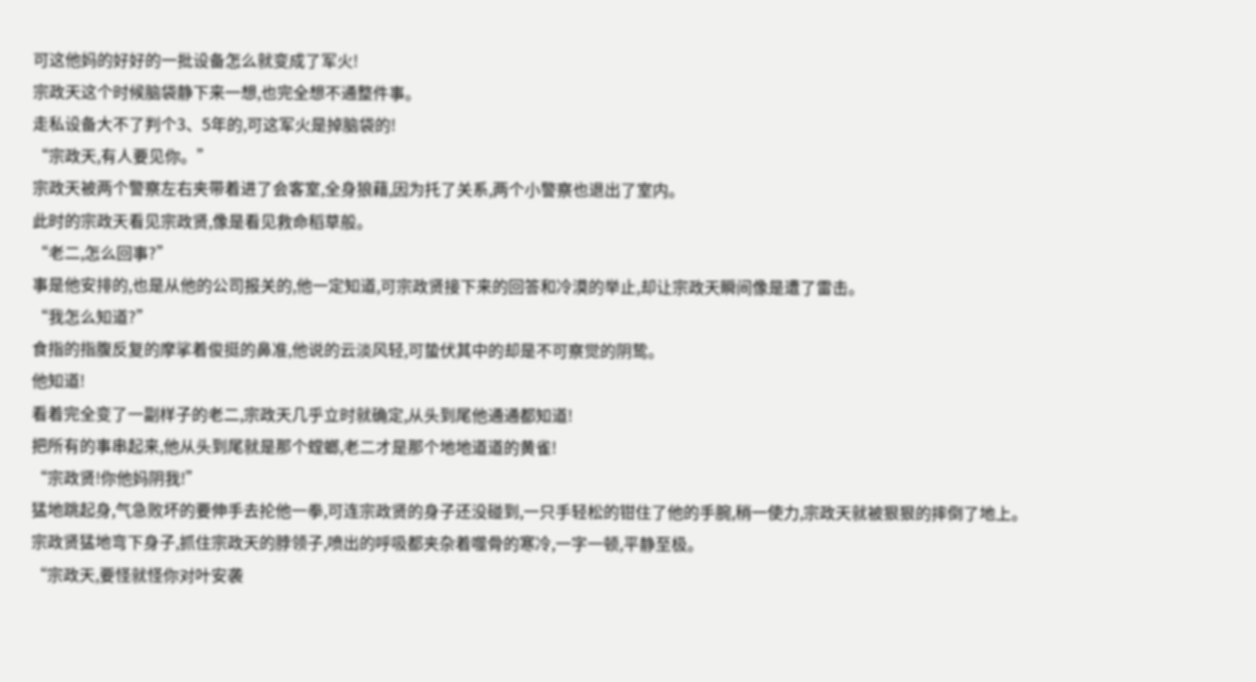可这他妈的好好的一批设备怎么就变成了军火!
宗政天这个时候脑袋静下来一想,也完全想不通整件事。
走私设备大不了判个3、5年的,可这军火是掉脑袋的!
“宗政天,有人要见你。”
宗政天被两个警察左右夹带着进了会客室,全身狼藉,因为托了关系,两个小警察也退出了室内。
此时的宗政天看见宗政贤,像是看见救命稻草般。
“老二,怎么回事?”
事是他安排的,也是从他的公司报关的,他一定知道,可宗政贤接下来的回答和冷漠的举止,却让宗政天瞬间像是遭了雷击。
“我怎么知道?”
食指的指腹反复的摩挲着俊挺的鼻准,他说的云淡风轻,可蛰伏其中的却是不可察觉的阴鸷。
他知道!
看着完全变了一副样子的老二,宗政天几乎立时就确定,从头到尾他通通都知道!
把所有的事串起来,他从头到尾就是那个螳螂,老二才是那个地地道道的黄雀!
“宗政贤!你他妈阴我!”
猛地跳起身,气急败坏的要伸手去抡他一拳,可连宗政贤的身子还没碰到,一只手轻松的钳住了他的手腕,稍一使力,宗政天就被狠狠的摔倒了地上。
宗政贤猛地弯下身子,抓住宗政天的脖领子,喷出的呼吸都夹杂着噬骨的寒冷,一字一顿,平静至极。
“宗政天,要怪就怪你对叶安袭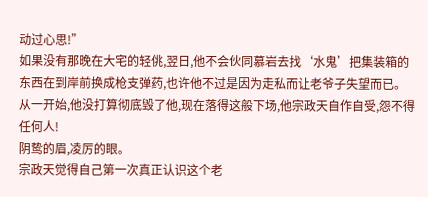动过心思!”
如果没有那晚在大宅的轻佻,翌日,他不会伙同慕岩去找‘水鬼’把集装箱的东西在到岸前换成枪支弹药,也许他不过是因为走私而让老爷子失望而已。
从一开始,他没打算彻底毁了他,现在落得这般下场,他宗政天自作自受,怨不得任何人!
阴鸷的眉,凌厉的眼。
宗政天觉得自己第一次真正认识这个老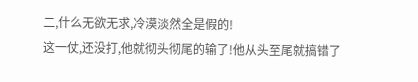二,什么无欲无求,冷漠淡然全是假的!
这一仗,还没打,他就彻头彻尾的输了!他从头至尾就搞错了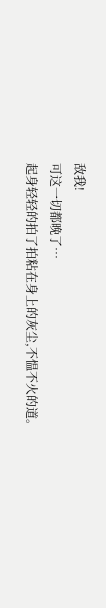敌我!
可这一切都晚了…
起身轻轻的拍了拍粘在身上的灰尘,不愠不火的道。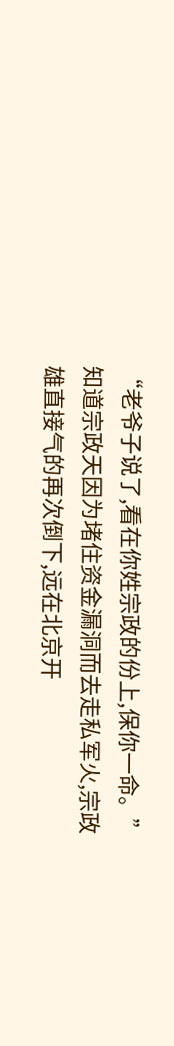“老爷子说了,看在你姓宗政的份上,保你一命。”
知道宗政天因为堵住资金漏洞而去走私军火,宗政雄直接气的再次倒下,远在北京开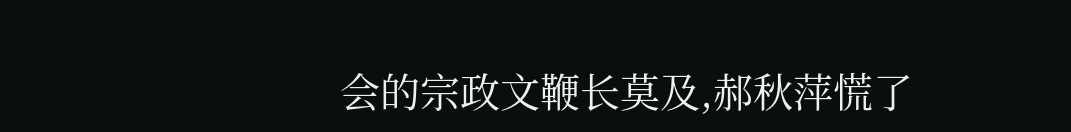会的宗政文鞭长莫及,郝秋萍慌了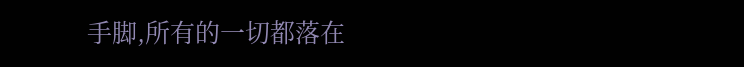手脚,所有的一切都落在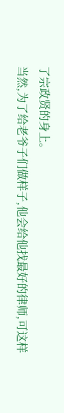了宗政贤的身上。
当然,为了给老爷子们做样子,他会给他找最好的律师,可这样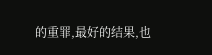的重罪,最好的结果,也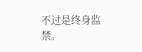不过是终身监禁。